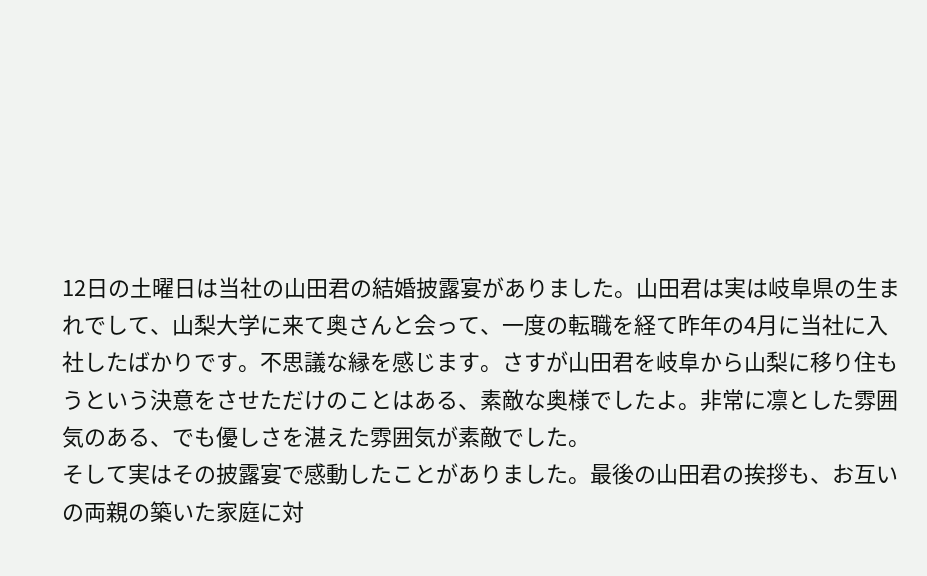12日の土曜日は当社の山田君の結婚披露宴がありました。山田君は実は岐阜県の生まれでして、山梨大学に来て奥さんと会って、一度の転職を経て昨年の4月に当社に入社したばかりです。不思議な縁を感じます。さすが山田君を岐阜から山梨に移り住もうという決意をさせただけのことはある、素敵な奥様でしたよ。非常に凛とした雰囲気のある、でも優しさを湛えた雰囲気が素敵でした。
そして実はその披露宴で感動したことがありました。最後の山田君の挨拶も、お互いの両親の築いた家庭に対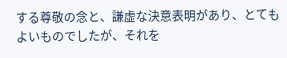する尊敬の念と、謙虚な決意表明があり、とてもよいものでしたが、それを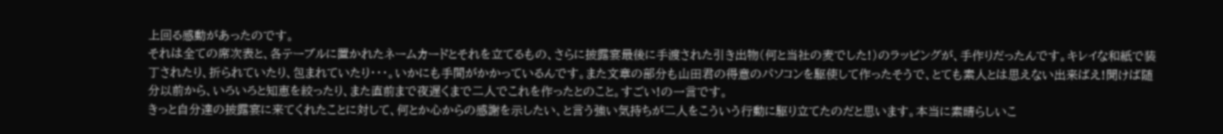上回る感動があったのです。
それは全ての席次表と、各テーブルに置かれたネームカードとそれを立てるもの、さらに披露宴最後に手渡された引き出物(何と当社の麦でした!)のラッピングが、手作りだったんです。キレイな和紙で装丁されたり、折られていたり、包まれていたり・・・。いかにも手間がかかっているんです。また文章の部分も山田君の得意のパソコンを駆使して作ったそうで、とても素人とは思えない出来ばえ!聞けば随分以前から、いろいろと知恵を絞ったり、また直前まで夜遅くまで二人でこれを作ったとのこと。すごい!の一言です。
きっと自分達の披露宴に来てくれたことに対して、何とか心からの感謝を示したい、と言う強い気持ちが二人をこういう行動に駆り立てたのだと思います。本当に素晴らしいこ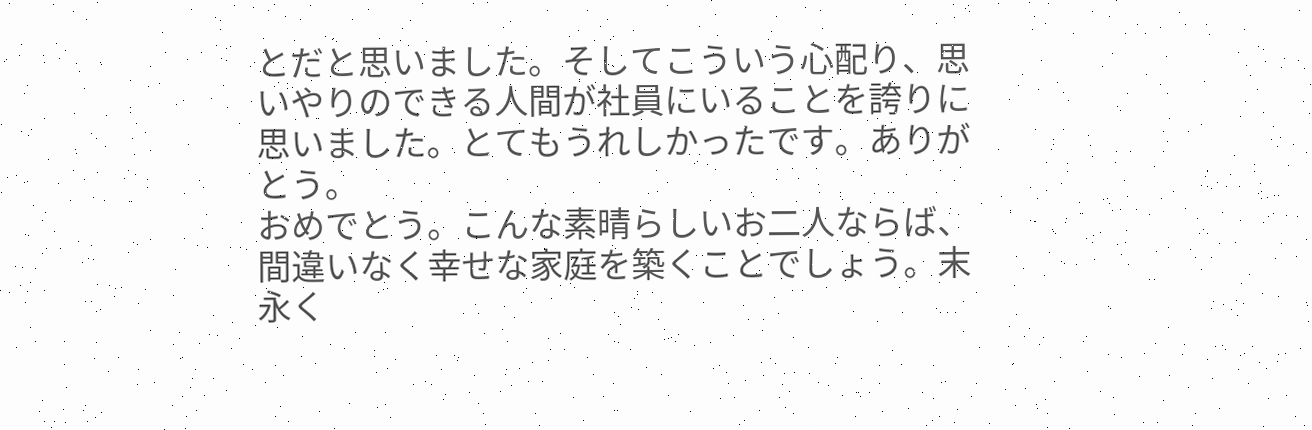とだと思いました。そしてこういう心配り、思いやりのできる人間が社員にいることを誇りに思いました。とてもうれしかったです。ありがとう。
おめでとう。こんな素晴らしいお二人ならば、間違いなく幸せな家庭を築くことでしょう。末永く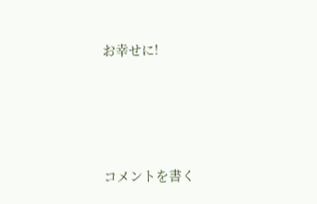お幸せに!




コメントを書く